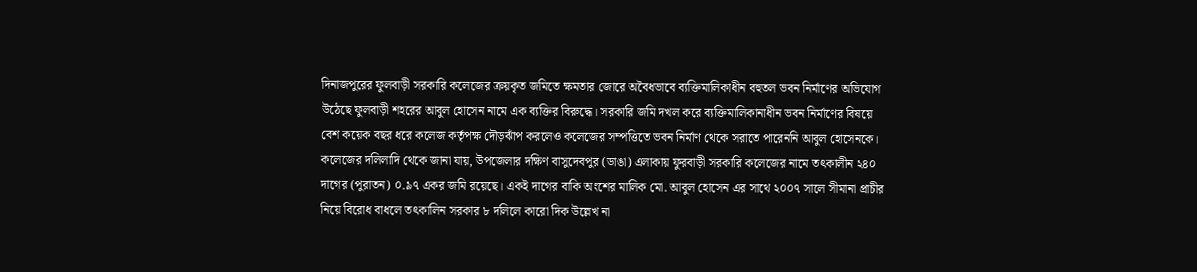দিনাজপুরের ফুলবাড়ী সরকারি কলেজের ক্রয়কৃত জমিতে ক্ষমতার জোরে অবৈধভাবে ব্যক্তিমালিকাধীন বহুতল ভবন নির্মাণের অভিযোগ উঠেছে ফুলবাড়ী শহরের আবুল হোসেন নামে এক ব্যক্তির বিরুদ্ধে। সরকারি জমি দখল করে ব্যক্তিমালিকানাধীন ভবন নির্মাণের বিষয়ে বেশ কয়েক বছর ধরে কলেজ কর্তৃপক্ষ দৌড়ঝাঁপ করলেও কলেজের সম্পত্তিতে ভবন নির্মাণ থেকে সরাতে পারেননি আবুল হোসেনকে।
কলেজের দলিলাদি থেকে জানা যায়, উপজেলার দক্ষিণ বাসুদেবপুর (ডাঙা) এলাকায় ফুরবাড়ী সরকারি কলেজের নামে তৎকালীন ২৪০ দাগের (পুরাতন) ০.৯৭ একর জমি রয়েছে। একই দাগের বাকি অংশের মালিক মো. আবুল হোসেন এর সাথে ২০০৭ সালে সীমানা প্রাচীর নিয়ে বিরোধ বাধলে তৎকালিন সরকার ৮ দলিলে কারো দিক উল্লেখ না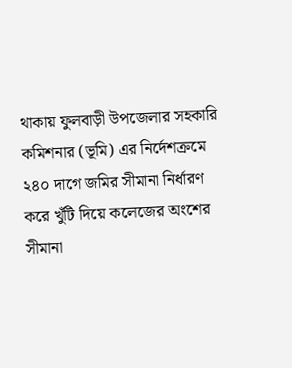থাকায় ফুলবাড়ী উপজেলার সহকারি কমিশনার (ভূমি) এর নির্দেশক্রমে ২৪০ দাগে জমির সীমানা নির্ধারণ করে খুঁটি দিয়ে কলেজের অংশের সীমানা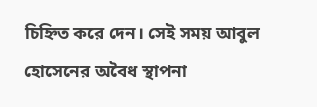চিহ্নিত করে দেন। সেই সময় আবুল হোসেনের অবৈধ স্থাপনা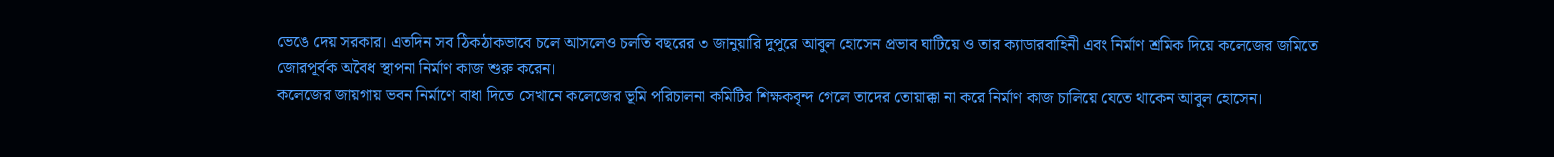ভেঙে দেয় সরকার। এতদিন সব ঠিকঠাকভাবে চলে আসলেও চলতি বছরের ৩ জানুয়ারি দুপুরে আবুল হোসেন প্রভাব ঘাটিয়ে ও তার ক্যাডারবাহিনী এবং নির্মাণ শ্রমিক দিয়ে কলেজের জমিতে জোরপূর্বক অবৈধ স্থাপনা নির্মাণ কাজ শুরু করেন।
কলেজের জায়গায় ভবন নির্মাণে বাধা দিতে সেখানে কলেজের ভূমি পরিচালনা কমিটির শিক্ষকবৃন্দ গেলে তাদের তোয়াক্কা না করে নির্মাণ কাজ চালিয়ে যেতে থাকেন আবুল হোসেন।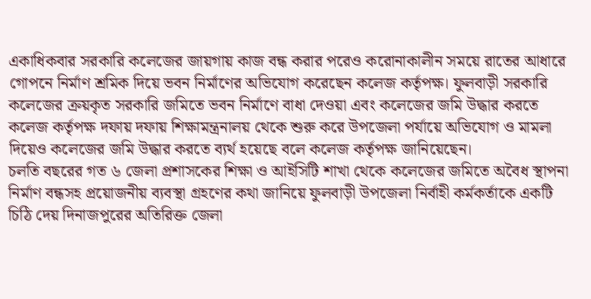একাধিকবার সরকারি কলেজের জায়গায় কাজ বন্ধ করার পরেও করোনাকালীন সময়ে রাতের আধারে গোপনে নির্মাণ শ্রমিক দিয়ে ভবন নির্মাণের অভিযোগ করেছেন কলেজ কর্তৃপক্ষ। ফুলবাড়ী সরকারি কলেজের ক্রয়কৃত সরকারি জমিতে ভবন নির্মাণে বাধা দেওয়া এবং কলেজের জমি উদ্ধার করতে কলেজ কর্তৃপক্ষ দফায় দফায় শিক্ষামন্ত্রনালয় থেকে শুরু করে উপজেলা পর্যায়ে অভিযোগ ও মামলা দিয়েও কলেজের জমি উদ্ধার করতে ব্যর্থ হয়েছে বলে কলেজ কর্তৃপক্ষ জানিয়েছেন।
চলতি বছরের গত ৬ জেলা প্রশাসকের শিক্ষা ও আইসিটি শাখা থেকে কলেজের জমিতে অবৈধ স্থাপনা নির্মাণ বন্ধসহ প্রয়োজনীয় ব্যবস্থা গ্রহণের কথা জানিয়ে ফুলবাড়ী উপজেলা নির্বাহী কর্মকর্তাকে একটি চিঠি দেয় দিনাজপুরের অতিরিক্ত জেলা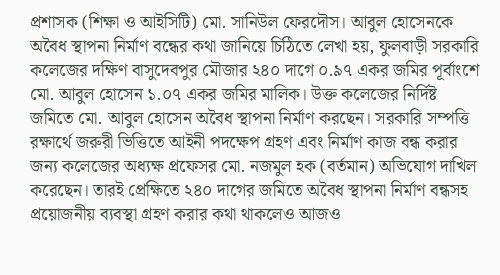প্রশাসক (শিক্ষা ও আইসিটি) মো. সানিউল ফেরদৌস। আবুল হোসেনকে অবৈধ স্থাপনা নির্মাণ বন্ধের কথা জানিয়ে চিঠিতে লেখা হয়, ফুলবাড়ী সরকারি কলেজের দক্ষিণ বাসুদেবপুর মৌজার ২৪০ দাগে ০.৯৭ একর জমির পূর্বাংশে মো. আবুল হোসেন ১.০৭ একর জমির মালিক। উক্ত কলেজের নির্দিষ্ট জমিতে মো. আবুল হোসেন অবৈধ স্থাপনা নির্মাণ করছেন। সরকারি সম্পত্তি রক্ষার্থে জরুরী ভিত্তিতে আইনী পদক্ষেপ গ্রহণ এবং নির্মাণ কাজ বন্ধ করার জন্য কলেজের অধ্যক্ষ প্রফেসর মো. নজমুল হক (বর্তমান) অভিযোগ দাখিল করেছেন। তারই প্রেক্ষিতে ২৪০ দাগের জমিতে অবৈধ স্থাপনা নির্মাণ বন্ধসহ প্রয়োজনীয় ব্যবস্থা গ্রহণ করার কথা থাকলেও আজও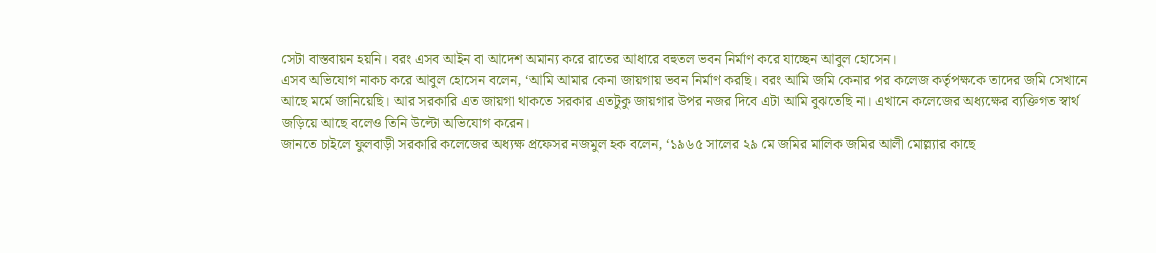সেটা বাস্তবায়ন হয়নি। বরং এসব আইন বা আদেশ অমান্য করে রাতের আধারে বহুতল ভবন নির্মাণ করে যাচ্ছেন আবুল হোসেন।
এসব অভিযোগ নাকচ করে আবুল হোসেন বলেন, ‘আমি আমার কেনা জায়গায় ভবন নির্মাণ করছি। বরং আমি জমি কেনার পর কলেজ কর্তৃপক্ষকে তাদের জমি সেখানে আছে মর্মে জানিয়েছি। আর সরকারি এত জায়গা থাকতে সরকার এতটুকু জায়গার উপর নজর দিবে এটা আমি বুঝতেছি না। এখানে কলেজের অধ্যক্ষের ব্যক্তিগত স্বার্থ জড়িয়ে আছে বলেও তিনি উল্টো অভিযোগ করেন।
জানতে চাইলে ফুলবাড়ী সরকারি কলেজের অধ্যক্ষ প্রফেসর নজমুল হক বলেন, ‘১৯৬৫ সালের ২৯ মে জমির মালিক জমির আলী মোল্ল্যার কাছে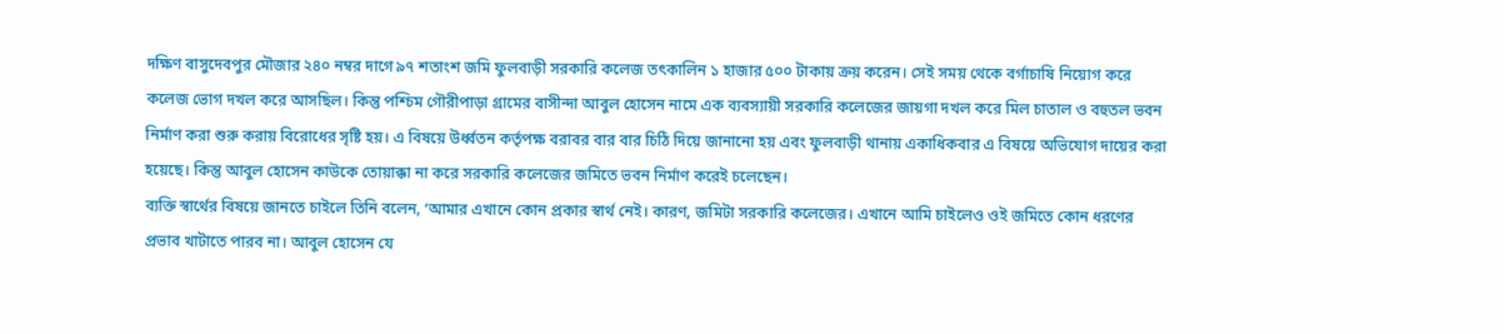দক্ষিণ বাসুদেবপুর মৌজার ২৪০ নম্বর দাগে ৯৭ শতাংশ জমি ফুলবাড়ী সরকারি কলেজ তৎকালিন ১ হাজার ৫০০ টাকায় ক্রয় করেন। সেই সময় থেকে বর্গাচাষি নিয়োগ করে কলেজ ভোগ দখল করে আসছিল। কিন্তু পশ্চিম গৌরীপাড়া গ্রামের বাসীন্দা আবুল হোসেন নামে এক ব্যবস্যায়ী সরকারি কলেজের জায়গা দখল করে মিল চাতাল ও বহুতল ভবন নির্মাণ করা শুরু করায় বিরোধের সৃষ্টি হয়। এ বিষয়ে উর্ধ্বতন কর্তৃপক্ষ বরাবর বার বার চিঠি দিয়ে জানানো হয় এবং ফুলবাড়ী থানায় একাধিকবার এ বিষয়ে অভিযোগ দায়ের করা হয়েছে। কিন্তু আবুল হোসেন কাউকে তোয়াক্কা না করে সরকারি কলেজের জমিতে ভবন নির্মাণ করেই চলেছেন।
ব্যক্তি স্বার্থের বিষয়ে জানতে চাইলে তিনি বলেন, ‘আমার এখানে কোন প্রকার স্বার্থ নেই। কারণ, জমিটা সরকারি কলেজের। এখানে আমি চাইলেও ওই জমিতে কোন ধরণের প্রভাব খাটাতে পারব না। আবুল হোসেন যে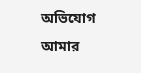অভিযোগ আমার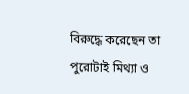বিরুদ্ধে করেছেন তা পুরোটাই মিথ্যা ও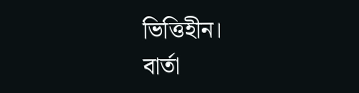ভিত্তিহীন।
বার্তা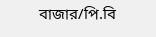বাজার/পি.বি